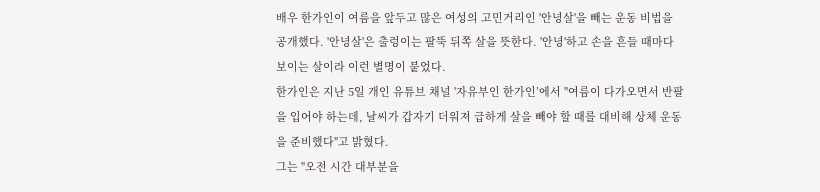배우 한가인이 여름을 앞두고 많은 여성의 고민거리인 '안녕살'을 빼는 운동 비법을 공개했다. '안녕살'은 출렁이는 팔뚝 뒤쪽 살을 뜻한다. '안녕'하고 손을 흔들 때마다 보이는 살이라 이런 별명이 붙었다.
한가인은 지난 5일 개인 유튜브 채널 '자유부인 한가인’에서 "여름이 다가오면서 반팔을 입어야 하는데, 날씨가 갑자기 더워져 급하게 살을 빼야 할 때를 대비해 상체 운동을 준비했다"고 밝혔다.
그는 "오전 시간 대부분을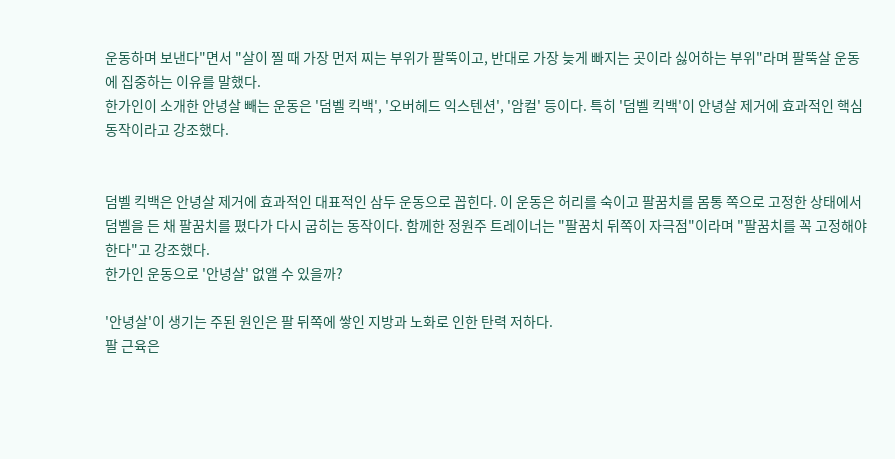운동하며 보낸다"면서 "살이 찔 때 가장 먼저 찌는 부위가 팔뚝이고, 반대로 가장 늦게 빠지는 곳이라 싫어하는 부위"라며 팔뚝살 운동에 집중하는 이유를 말했다.
한가인이 소개한 안녕살 빼는 운동은 '덤벨 킥백', '오버헤드 익스텐션', '암컬' 등이다. 특히 '덤벨 킥백'이 안녕살 제거에 효과적인 핵심 동작이라고 강조했다.


덤벨 킥백은 안녕살 제거에 효과적인 대표적인 삼두 운동으로 꼽힌다. 이 운동은 허리를 숙이고 팔꿈치를 몸통 쪽으로 고정한 상태에서 덤벨을 든 채 팔꿈치를 폈다가 다시 굽히는 동작이다. 함께한 정원주 트레이너는 "팔꿈치 뒤쪽이 자극점"이라며 "팔꿈치를 꼭 고정해야 한다"고 강조했다.
한가인 운동으로 '안녕살' 없앨 수 있을까?

'안녕살'이 생기는 주된 원인은 팔 뒤쪽에 쌓인 지방과 노화로 인한 탄력 저하다.
팔 근육은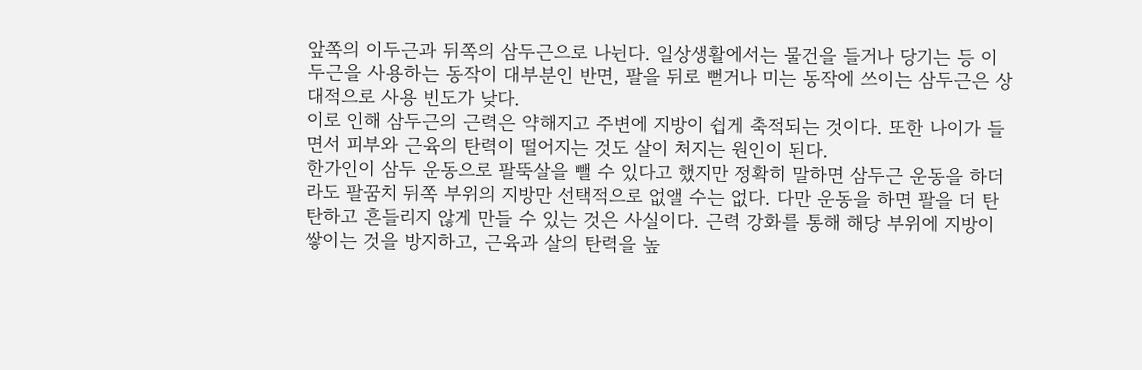앞쪽의 이두근과 뒤쪽의 삼두근으로 나뉜다. 일상생활에서는 물건을 들거나 당기는 등 이두근을 사용하는 동작이 대부분인 반면, 팔을 뒤로 뻗거나 미는 동작에 쓰이는 삼두근은 상대적으로 사용 빈도가 낮다.
이로 인해 삼두근의 근력은 약해지고 주변에 지방이 쉽게 축적되는 것이다. 또한 나이가 들면서 피부와 근육의 탄력이 떨어지는 것도 살이 처지는 원인이 된다.
한가인이 삼두 운동으로 팔뚝살을 뺄 수 있다고 했지만 정확히 말하면 삼두근 운동을 하더라도 팔꿈치 뒤쪽 부위의 지방만 선택적으로 없앨 수는 없다. 다만 운동을 하면 팔을 더 탄탄하고 흔들리지 않게 만들 수 있는 것은 사실이다. 근력 강화를 통해 해당 부위에 지방이 쌓이는 것을 방지하고, 근육과 살의 탄력을 높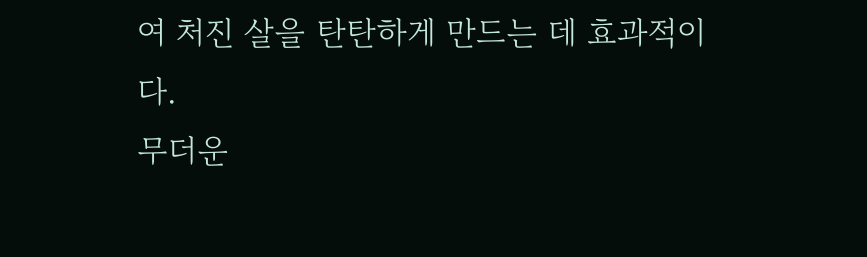여 처진 살을 탄탄하게 만드는 데 효과적이다.
무더운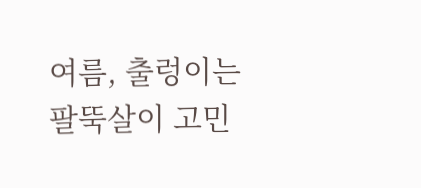여름, 출렁이는 팔뚝살이 고민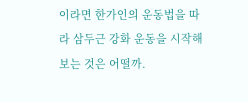이라면 한가인의 운동법을 따라 삼두근 강화 운동을 시작해보는 것은 어떨까.